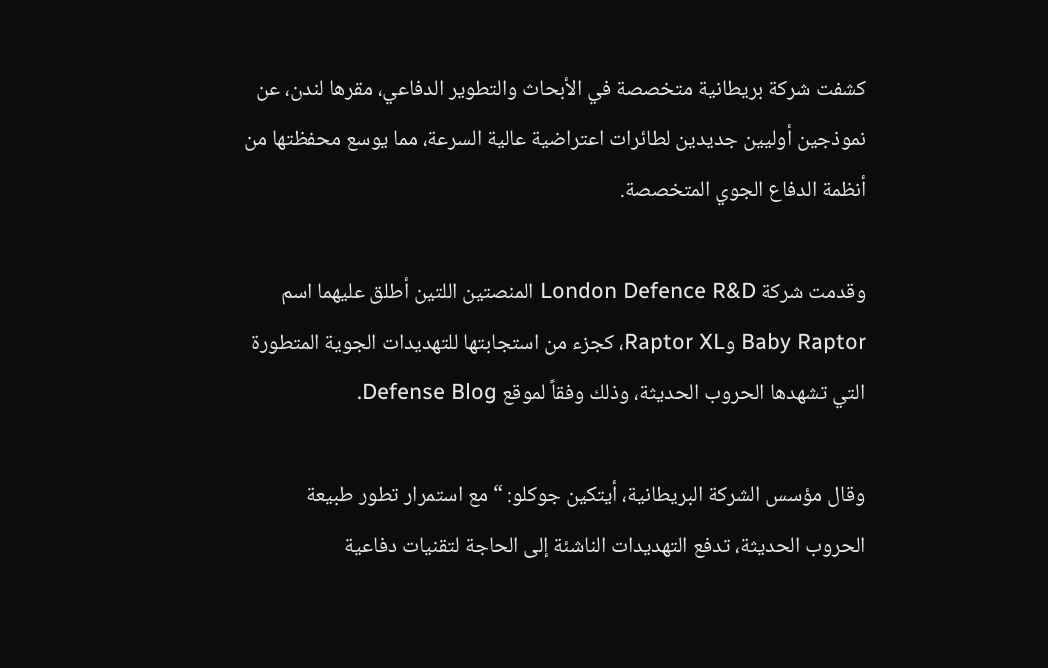كشفت شركة بريطانية متخصصة في الأبحاث والتطوير الدفاعي، مقرها لندن، عن نموذجين أوليين جديدين لطائرات اعتراضية عالية السرعة، مما يوسع محفظتها من أنظمة الدفاع الجوي المتخصصة.

وقدمت شركة London Defence R&D المنصتين اللتين أطلق عليهما اسم Baby Raptor وRaptor XL، كجزء من استجابتها للتهديدات الجوية المتطورة التي تشهدها الحروب الحديثة، وذلك وفقاً لموقع Defense Blog.

وقال مؤسس الشركة البريطانية، أيتكين جوكلو: “مع استمرار تطور طبيعة الحروب الحديثة، تدفع التهديدات الناشئة إلى الحاجة لتقنيات دفاعية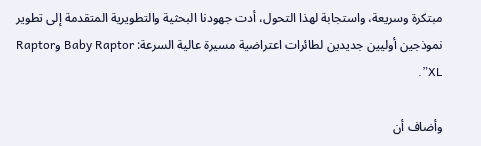مبتكرة وسريعة، واستجابة لهذا التحول، أدت جهودنا البحثية والتطويرية المتقدمة إلى تطوير نموذجين أوليين جديدين لطائرات اعتراضية مسيرة عالية السرعة: Baby Raptor وRaptor XL”.

وأضاف أن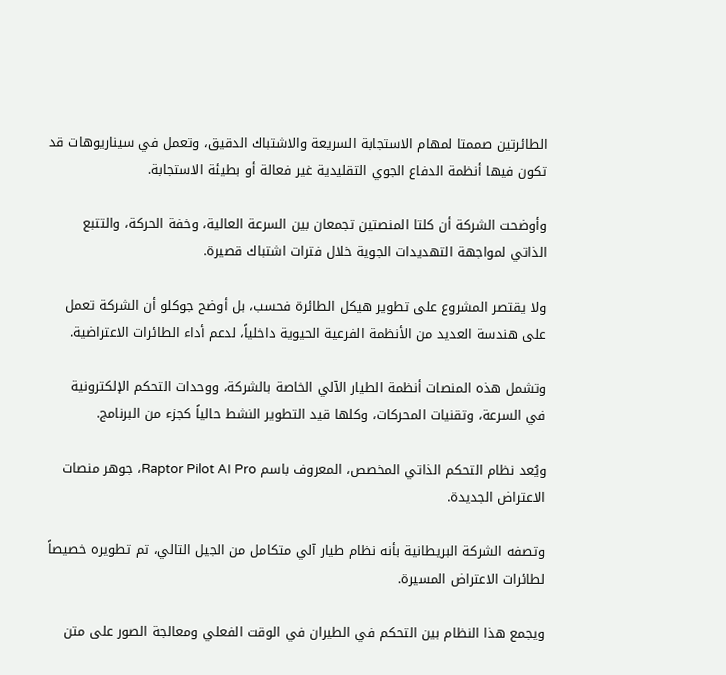الطائرتين صممتا لمهام الاستجابة السريعة والاشتباك الدقيق، وتعمل في سيناريوهات قد تكون فيها أنظمة الدفاع الجوي التقليدية غير فعالة أو بطيئة الاستجابة.

وأوضحت الشركة أن كلتا المنصتين تجمعان بين السرعة العالية، وخفة الحركة، والتتبع الذاتي لمواجهة التهديدات الجوية خلال فترات اشتباك قصيرة.

ولا يقتصر المشروع على تطوير هيكل الطائرة فحسب، بل أوضح جوكلو أن الشركة تعمل على هندسة العديد من الأنظمة الفرعية الحيوية داخلياً، لدعم أداء الطائرات الاعتراضية.

وتشمل هذه المنصات أنظمة الطيار الآلي الخاصة بالشركة، ووحدات التحكم الإلكترونية في السرعة، وتقنيات المحركات، وكلها قيد التطوير النشط حالياً كجزء من البرنامج.

ويُعد نظام التحكم الذاتي المخصص، المعروف باسم Raptor Pilot AI Pro، جوهر منصات الاعتراض الجديدة.

وتصفه الشركة البريطانية بأنه نظام طيار آلي متكامل من الجيل التالي، تم تطويره خصيصاً لطائرات الاعتراض المسيرة.

ويجمع هذا النظام بين التحكم في الطيران في الوقت الفعلي ومعالجة الصور على متن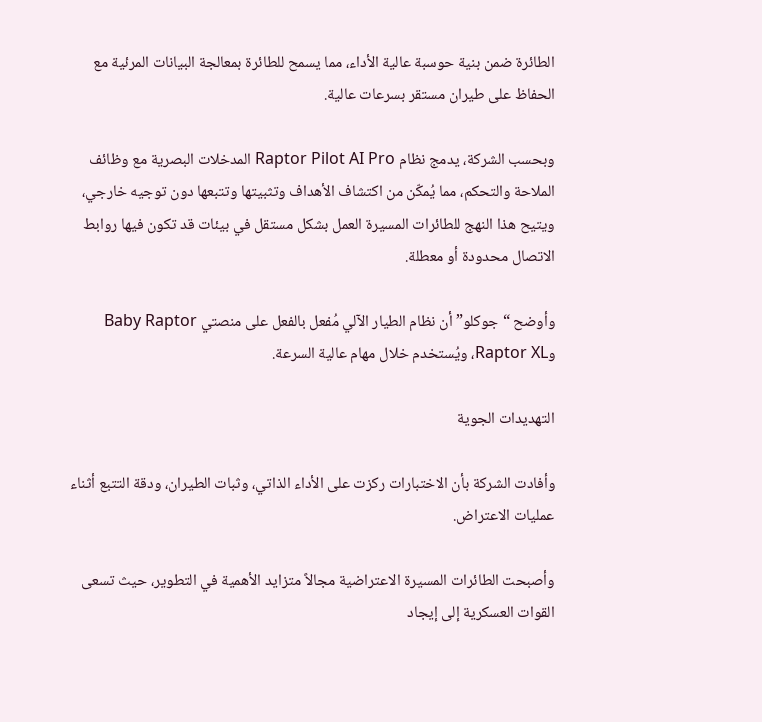الطائرة ضمن بنية حوسبة عالية الأداء، مما يسمح للطائرة بمعالجة البيانات المرئية مع الحفاظ على طيران مستقر بسرعات عالية.

وبحسب الشركة، يدمج نظام Raptor Pilot AI Pro المدخلات البصرية مع وظائف الملاحة والتحكم، مما يُمكّن من اكتشاف الأهداف وتثبيتها وتتبعها دون توجيه خارجي، ويتيح هذا النهج للطائرات المسيرة العمل بشكل مستقل في بيئات قد تكون فيها روابط الاتصال محدودة أو معطلة.

وأوضح “جوكلو” أن نظام الطيار الآلي مُفعل بالفعل على منصتي Baby Raptor وRaptor XL، ويُستخدم خلال مهام عالية السرعة.

التهديدات الجوية

وأفادت الشركة بأن الاختبارات ركزت على الأداء الذاتي، وثبات الطيران، ودقة التتبع أثناء عمليات الاعتراض.

وأصبحت الطائرات المسيرة الاعتراضية مجالاً متزايد الأهمية في التطوير، حيث تسعى القوات العسكرية إلى إيجاد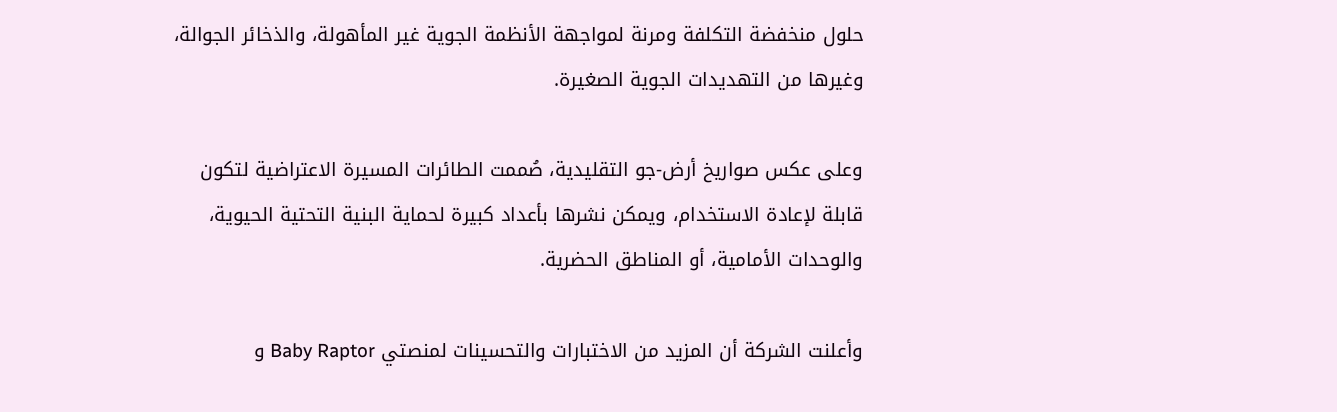حلول منخفضة التكلفة ومرنة لمواجهة الأنظمة الجوية غير المأهولة، والذخائر الجوالة، وغيرها من التهديدات الجوية الصغيرة.

وعلى عكس صواريخ أرض-جو التقليدية، صُممت الطائرات المسيرة الاعتراضية لتكون قابلة لإعادة الاستخدام، ويمكن نشرها بأعداد كبيرة لحماية البنية التحتية الحيوية، والوحدات الأمامية، أو المناطق الحضرية.

وأعلنت الشركة أن المزيد من الاختبارات والتحسينات لمنصتي Baby Raptor و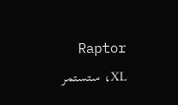Raptor XL، ستستمر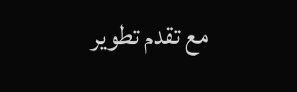مع تقدم تطوير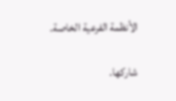الأنظمة الفرعية الخاصة.

شاركها.